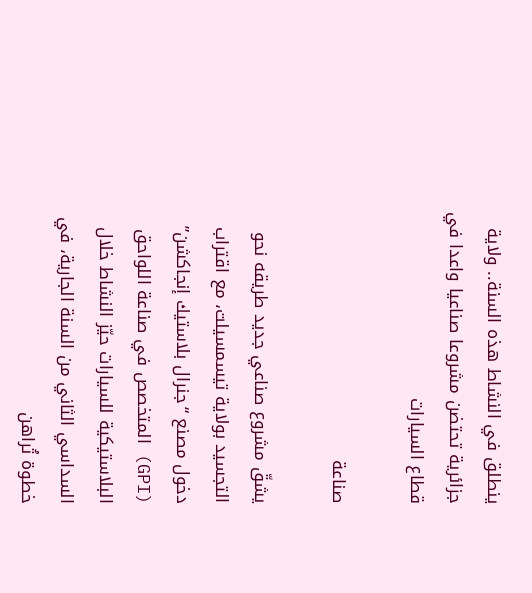ينطلق في النشاط هذه السنة.. ولاية جزائرية تحتضن مشروعا صناعيا واعدا في قطاع السيارات

صناعة

يشقّ مشروع صناعي جديد طريقه نحو التجسيد بولاية تيسمسيلت، مع اقتراب دخول مصنع “جنرال بلاستيك إنجاكشن” (GPI) المتخصص في صناعة اللواحق البلاستيكية للسيارات حيّز النشاط خلال السداسي الثاني من السنة الجارية، في خطوة تُراهن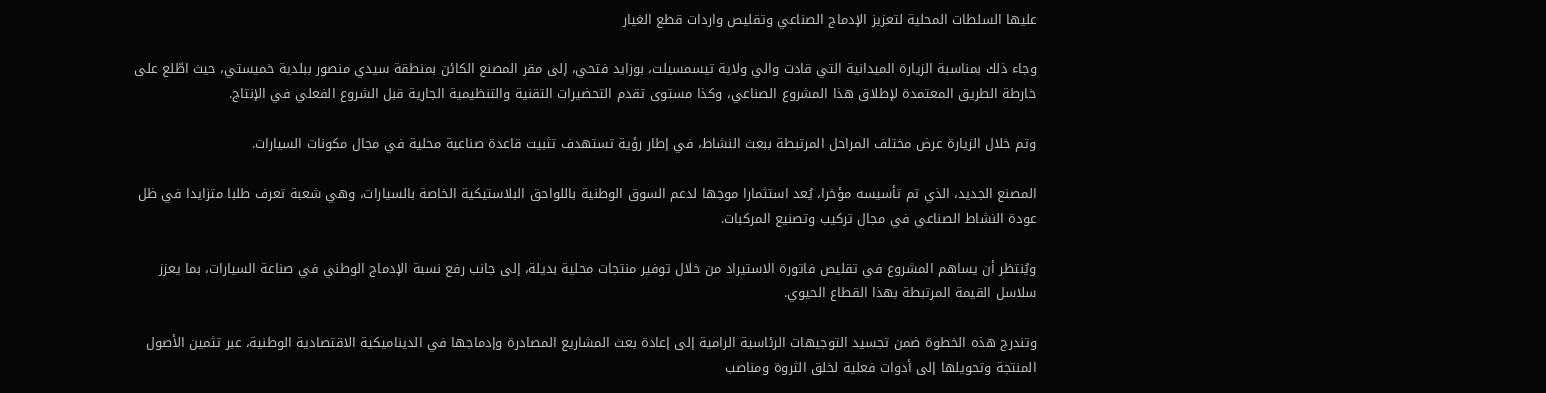عليها السلطات المحلية لتعزيز الإدماج الصناعي وتقليص واردات قطع الغيار

وجاء ذلك بمناسبة الزيارة الميدانية التي قادت والي ولاية تيسمسيلت، بوزايد فتحي، إلى مقر المصنع الكائن بمنطقة سيدي منصور ببلدية خميستي، حيث اطّلع على خارطة الطريق المعتمدة لإطلاق هذا المشروع الصناعي، وكذا مستوى تقدم التحضيرات التقنية والتنظيمية الجارية قبل الشروع الفعلي في الإنتاج.

وتم خلال الزيارة عرض مختلف المراحل المرتبطة ببعث النشاط، في إطار رؤية تستهدف تثبيت قاعدة صناعية محلية في مجال مكونات السيارات.

المصنع الجديد، الذي تم تأسيسه مؤخرا، يُعد استثمارا موجها لدعم السوق الوطنية باللواحق البلاستيكية الخاصة بالسيارات، وهي شعبة تعرف طلبا متزايدا في ظل عودة النشاط الصناعي في مجال تركيب وتصنيع المركبات.

ويُنتظر أن يساهم المشروع في تقليص فاتورة الاستيراد من خلال توفير منتجات محلية بديلة، إلى جانب رفع نسبة الإدماج الوطني في صناعة السيارات، بما يعزز سلاسل القيمة المرتبطة بهذا القطاع الحيوي.

وتندرج هذه الخطوة ضمن تجسيد التوجيهات الرئاسية الرامية إلى إعادة بعث المشاريع المصادرة وإدماجها في الديناميكية الاقتصادية الوطنية، عبر تثمين الأصول المنتجة وتحويلها إلى أدوات فعلية لخلق الثروة ومناصب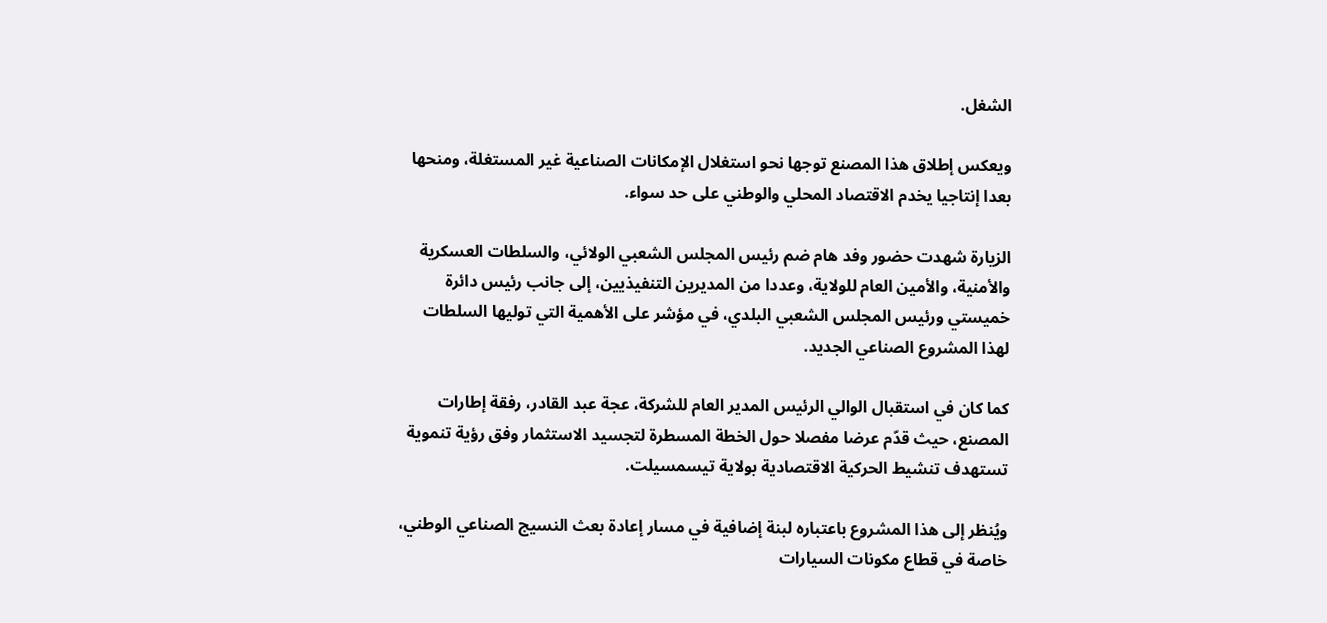الشغل.

ويعكس إطلاق هذا المصنع توجها نحو استغلال الإمكانات الصناعية غير المستغلة، ومنحها بعدا إنتاجيا يخدم الاقتصاد المحلي والوطني على حد سواء.

الزيارة شهدت حضور وفد هام ضم رئيس المجلس الشعبي الولائي، والسلطات العسكرية والأمنية، والأمين العام للولاية، وعددا من المديرين التنفيذيين، إلى جانب رئيس دائرة خميستي ورئيس المجلس الشعبي البلدي، في مؤشر على الأهمية التي توليها السلطات لهذا المشروع الصناعي الجديد.

كما كان في استقبال الوالي الرئيس المدير العام للشركة، عجة عبد القادر، رفقة إطارات المصنع، حيث قدّم عرضا مفصلا حول الخطة المسطرة لتجسيد الاستثمار وفق رؤية تنموية تستهدف تنشيط الحركية الاقتصادية بولاية تيسمسيلت.

ويُنظر إلى هذا المشروع باعتباره لبنة إضافية في مسار إعادة بعث النسيج الصناعي الوطني، خاصة في قطاع مكونات السيارات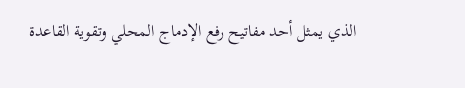الذي يمثل أحد مفاتيح رفع الإدماج المحلي وتقوية القاعدة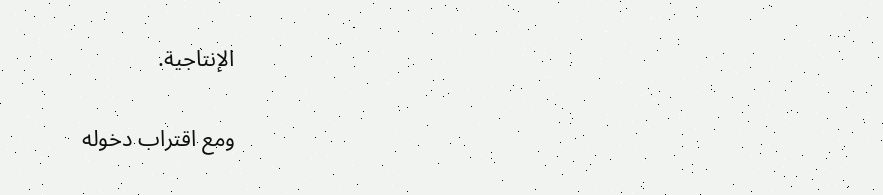الإنتاجية.

ومع اقتراب دخوله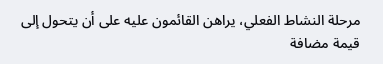مرحلة النشاط الفعلي، يراهن القائمون عليه على أن يتحول إلى قيمة مضافة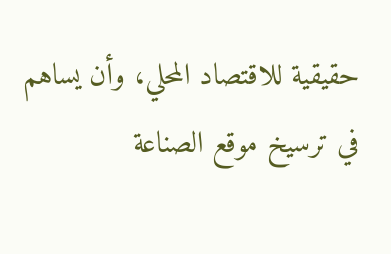حقيقية للاقتصاد المحلي، وأن يساهم في ترسيخ موقع الصناعة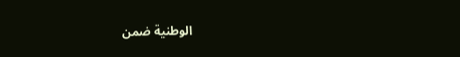الوطنية ضمن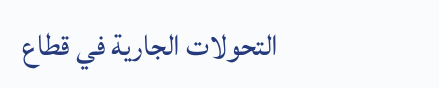التحولات الجارية في قطاع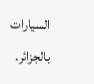السيارات بالجزائر.